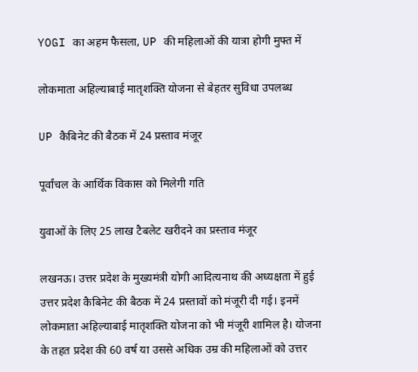YOGI का अहम फैसला, UP की महिलाओं की यात्रा होगी मुफ्त में

लोकमाता अहिल्याबाई मातृशक्ति योजना से बेहतर सुविधा उपलब्ध

UP कैबिनेट की बैठक में 24 प्रस्ताव मंजूर

पूर्वांचल के आर्थिक विकास को मिलेगी गति

युवाओं के लिए 25 लाख टैबलेट खरीदने का प्रस्ताव मंजूर

लखनऊ। उत्तर प्रदेश के मुख्यमंत्री योगी आदित्यनाथ की अध्यक्षता में हुई उत्तर प्रदेश कैबिनेट की बैठक में 24 प्रस्तावों को मंजूरी दी गई। इनमें लोकमाता अहिल्याबाई मातृशक्ति योजना को भी मंजूरी शामिल है। योजना के तहत प्रदेश की 60 वर्ष या उससे अधिक उम्र की महिलाओं को उत्तर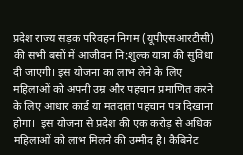प्रदेश राज्य सड़क परिवहन निगम (यूपीएसआरटीसी) की सभी बसों में आजीवन नि:शुल्क यात्रा की सुविधा दी जाएगी। इस योजना का लाभ लेने के लिए महिलाओं को अपनी उम्र और पहचान प्रमाणित करने के लिए आधार कार्ड या मतदाता पहचान पत्र दिखाना होगा।  इस योजना से प्रदेश की एक करोड़ से अधिक महिलाओं को लाभ मिलने की उम्मीद है। कैबिनेट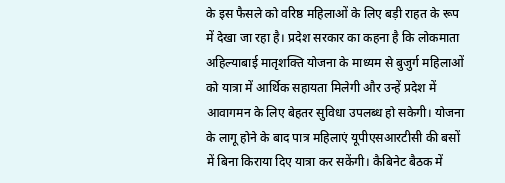के इस फैसले को वरिष्ठ महिलाओं के लिए बड़ी राहत के रूप में देखा जा रहा है। प्रदेश सरकार का कहना है कि लोकमाता अहिल्याबाई मातृशक्ति योजना के माध्यम से बुजुर्ग महिलाओं को यात्रा में आर्थिक सहायता मिलेगी और उन्हें प्रदेश में आवागमन के लिए बेहतर सुविधा उपलब्ध हो सकेगी। योजना के लागू होने के बाद पात्र महिलाएं यूपीएसआरटीसी की बसों में बिना किराया दिए यात्रा कर सकेंगी। कैबिनेट बैठक में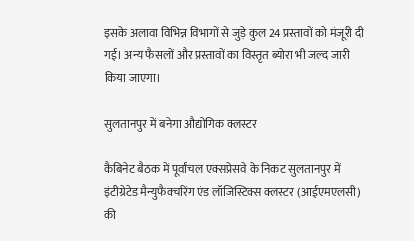इसके अलावा विभिन्न विभागों से जुड़े कुल 24 प्रस्तावों को मंजूरी दी गई। अन्य फैसलों और प्रस्तावों का विस्तृत ब्योरा भी जल्द जारी किया जाएगा।

सुलतानपुर में बनेगा औद्योगिक क्लस्टर

कैबिनेट बैठक में पूर्वांचल एक्सप्रेसवे के निकट सुलतानपुर में इंटीग्रेटेड मैन्युफैक्चरिंग एंड लॉजिस्टिक्स क्लस्टर (आईएमएलसी) की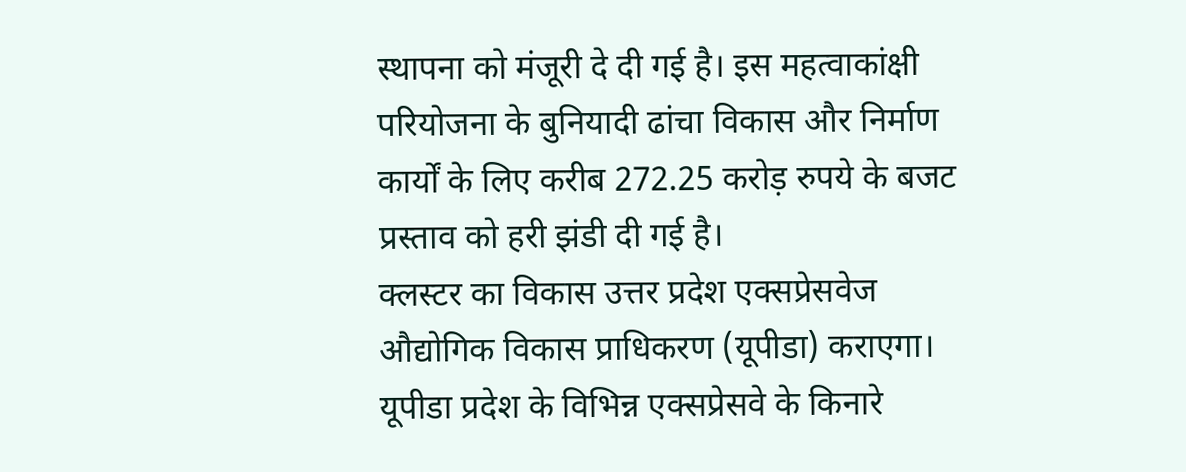स्थापना को मंजूरी दे दी गई है। इस महत्वाकांक्षी परियोजना के बुनियादी ढांचा विकास और निर्माण कार्यों के लिए करीब 272.25 करोड़ रुपये के बजट प्रस्ताव को हरी झंडी दी गई है।
क्लस्टर का विकास उत्तर प्रदेश एक्सप्रेसवेज औद्योगिक विकास प्राधिकरण (यूपीडा) कराएगा। यूपीडा प्रदेश के विभिन्न एक्सप्रेसवे के किनारे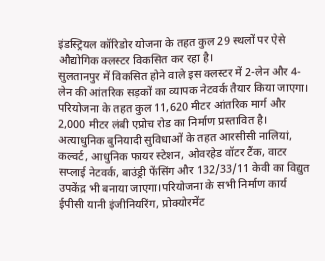इंडस्ट्रियल कॉरिडोर योजना के तहत कुल 29 स्थलों पर ऐसे औद्योगिक क्लस्टर विकसित कर रहा है।
सुलतानपुर में विकसित होने वाले इस क्लस्टर में 2-लेन और 4-लेन की आंतरिक सड़कों का व्यापक नेटवर्क तैयार किया जाएगा। परियोजना के तहत कुल 11,620 मीटर आंतरिक मार्ग और 2,000 मीटर लंबी एप्रोच रोड का निर्माण प्रस्तावित है।
अत्याधुनिक बुनियादी सुविधाओं के तहत आरसीसी नालियां, कल्वर्ट, आधुनिक फायर स्टेशन, ओवरहेड वॉटर टैंक, वाटर सप्लाई नेटवर्क, बाउंड्री फेंसिंग और 132/33/11 केवी का विद्युत उपकेंद्र भी बनाया जाएगा।परियोजना के सभी निर्माण कार्य ईपीसी यानी इंजीनियरिंग, प्रोक्योरमेंट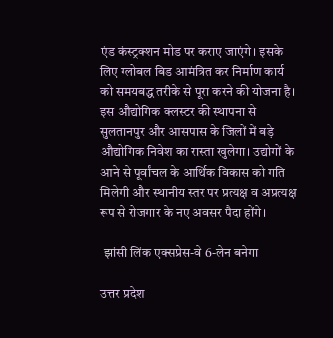एंड कंस्ट्रक्शन मोड पर कराए जाएंगे। इसके लिए ग्लोबल बिड आमंत्रित कर निर्माण कार्य को समयबद्ध तरीके से पूरा करने की योजना है।  इस औद्योगिक क्लस्टर की स्थापना से सुलतानपुर और आसपास के जिलों में बड़े औद्योगिक निवेश का रास्ता खुलेगा। उद्योगों के आने से पूर्वांचल के आर्थिक विकास को गति मिलेगी और स्थानीय स्तर पर प्रत्यक्ष व अप्रत्यक्ष रूप से रोजगार के नए अवसर पैदा होंगे।

 झांसी लिंक एक्सप्रेस-वे 6-लेन बनेगा

उत्तर प्रदेश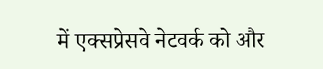में एक्सप्रेसवे नेटवर्क को और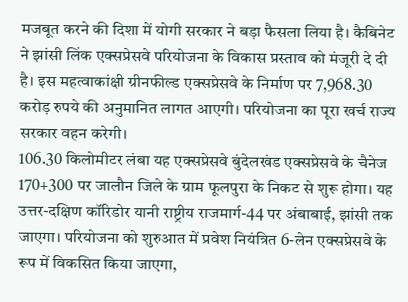मजबूत करने की दिशा में योगी सरकार ने बड़ा फैसला लिया है। कैबिनेट ने झांसी लिंक एक्सप्रेसवे परियोजना के विकास प्रस्ताव को मंजूरी दे दी है। इस महत्वाकांक्षी ग्रीनफील्ड एक्सप्रेसवे के निर्माण पर 7,968.30 करोड़ रुपये की अनुमानित लागत आएगी। परियोजना का पूरा खर्च राज्य सरकार वहन करेगी।
106.30 किलोमीटर लंबा यह एक्सप्रेसवे बुंदेलखंड एक्सप्रेसवे के चैनेज 170+300 पर जालौन जिले के ग्राम फूलपुरा के निकट से शुरू होगा। यह उत्तर-दक्षिण कॉरिडोर यानी राष्ट्रीय राजमार्ग-44 पर अंबाबाई, झांसी तक जाएगा। परियोजना को शुरुआत में प्रवेश नियंत्रित 6-लेन एक्सप्रेसवे के रूप में विकसित किया जाएगा,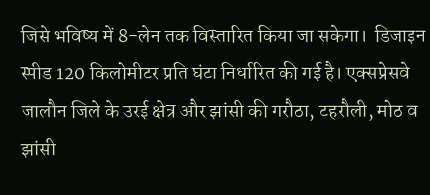जिसे भविष्य में 8-लेन तक विस्तारित किया जा सकेगा।  डिजाइन स्पीड 120 किलोमीटर प्रति घंटा निर्धारित की गई है। एक्सप्रेसवे जालौन जिले के उरई क्षेत्र और झांसी की गरौठा, टहरौली, मोठ व झांसी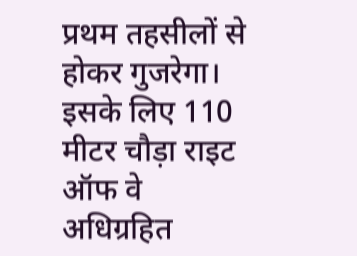प्रथम तहसीलों से होकर गुजरेगा। इसके लिए 110 मीटर चौड़ा राइट ऑफ वे अधिग्रहित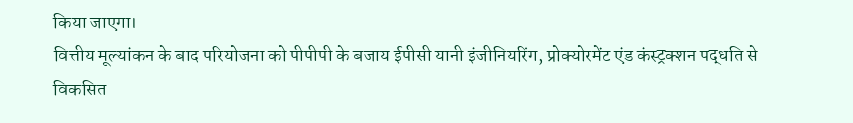किया जाएगा।
वित्तीय मूल्यांकन के बाद परियोजना को पीपीपी के बजाय ईपीसी यानी इंजीनियरिंग, प्रोक्योरमेंट एंड कंस्ट्रक्शन पद्धति से विकसित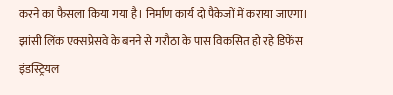करने का फैसला किया गया है। निर्माण कार्य दो पैकेजों में कराया जाएगा। झांसी लिंक एक्सप्रेसवे के बनने से गरौठा के पास विकसित हो रहे डिफेंस इंडस्ट्रियल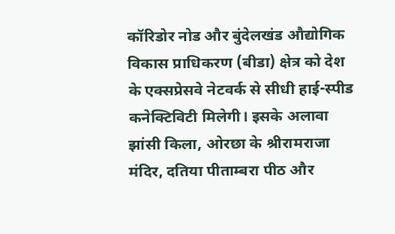कॉरिडोर नोड और बुंदेलखंड औद्योगिक विकास प्राधिकरण (बीडा) क्षेत्र को देश के एक्सप्रेसवे नेटवर्क से सीधी हाई-स्पीड कनेक्टिविटी मिलेगी। इसके अलावा झांसी किला, ओरछा के श्रीरामराजा मंदिर, दतिया पीताम्बरा पीठ और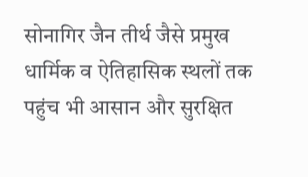सोनागिर जैन तीर्थ जैसे प्रमुख धार्मिक व ऐतिहासिक स्थलों तक पहुंच भी आसान और सुरक्षित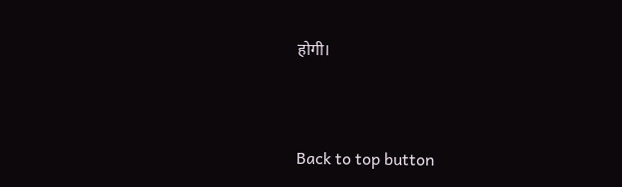होगी।



Back to top button